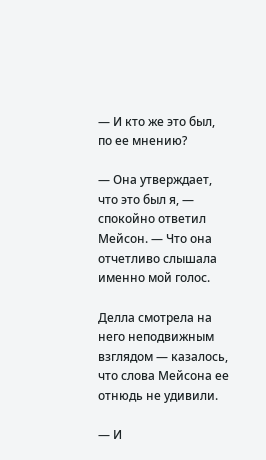— И кто же это был, по ее мнению?

— Она утверждает, что это был я, — спокойно ответил Мейсон. — Что она отчетливо слышала именно мой голос.

Делла смотрела на него неподвижным взглядом — казалось, что слова Мейсона ее отнюдь не удивили.

— И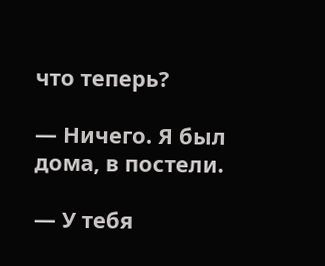что теперь?

— Ничего. Я был дома, в постели.

— У тебя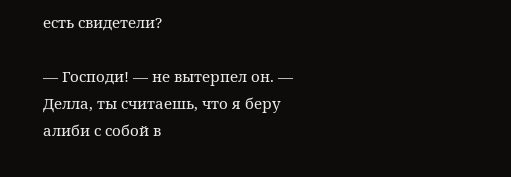есть свидетели?

— Господи! — не вытерпел он. — Делла, ты считаешь, что я беру алиби с собой в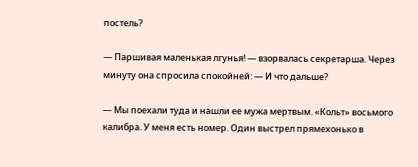постель?

— Паршивая маленькая лгунья! — взорвалась секретарша. Через минуту она спросила спокойней: — И что дальше?

— Мы поехали туда и нашли ее мужа мертвым. «Кольт» восьмого калибра. У меня есть номер. Один выстрел прямехонько в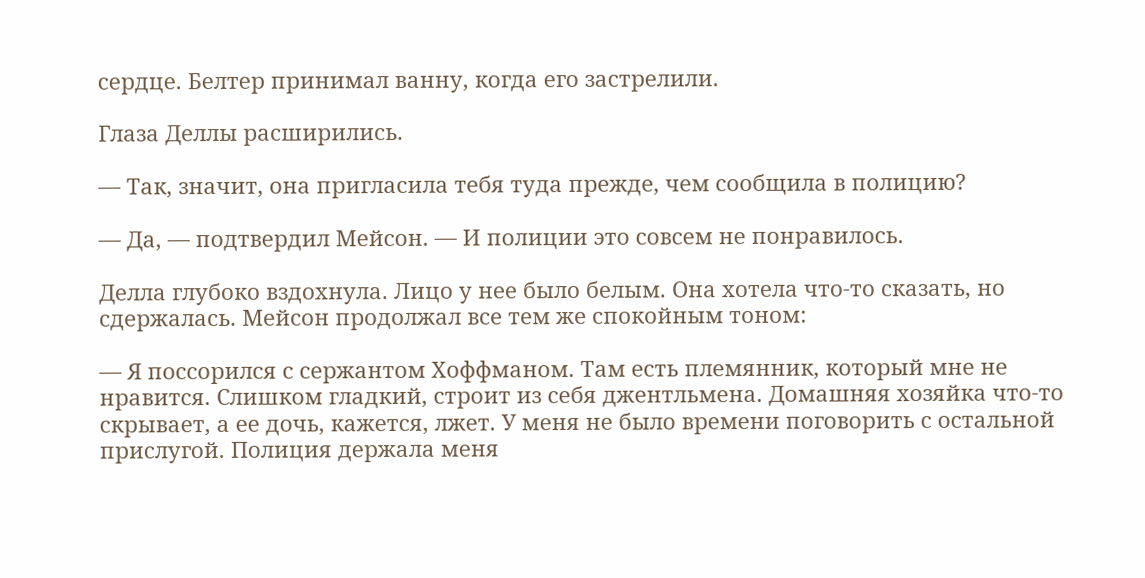сердце. Белтер принимал ванну, когда его застрелили.

Глаза Деллы расширились.

— Так, значит, она пригласила тебя туда прежде, чем сообщила в полицию?

— Да, — подтвердил Мейсон. — И полиции это совсем не понравилось.

Делла глубоко вздохнула. Лицо у нее было белым. Она хотела что-то сказать, но сдержалась. Мейсон продолжал все тем же спокойным тоном:

— Я поссорился с сержантом Хоффманом. Там есть племянник, который мне не нравится. Слишком гладкий, строит из себя джентльмена. Домашняя хозяйка что-то скрывает, а ее дочь, кажется, лжет. У меня не было времени поговорить с остальной прислугой. Полиция держала меня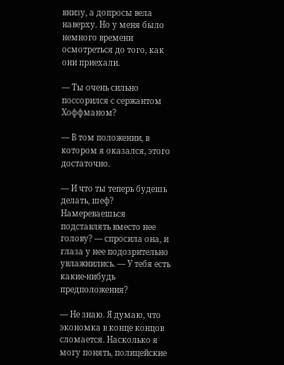внизу, а допросы вела наверху. Но у меня было немного времени осмотреться до того, как они приехали.

— Ты очень сильно поссорился с сержантом Хоффманом?

— В том положении, в котором я оказался, этого достаточно.

— И что ты теперь будешь делать, шеф? Намереваешься подставлять вместо нее голову? — спросила она, и глаза у нее подозрительно увлажнились. — У тебя есть какие-нибудь предположения?

— Не знаю. Я думаю, что экономка в конце концов сломается. Насколько я могу понять, полицейские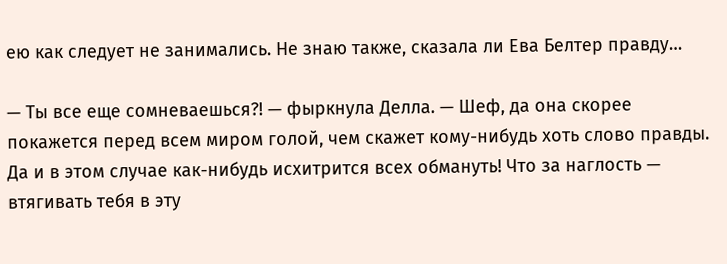ею как следует не занимались. Не знаю также, сказала ли Ева Белтер правду…

— Ты все еще сомневаешься?! — фыркнула Делла. — Шеф, да она скорее покажется перед всем миром голой, чем скажет кому-нибудь хоть слово правды. Да и в этом случае как-нибудь исхитрится всех обмануть! Что за наглость — втягивать тебя в эту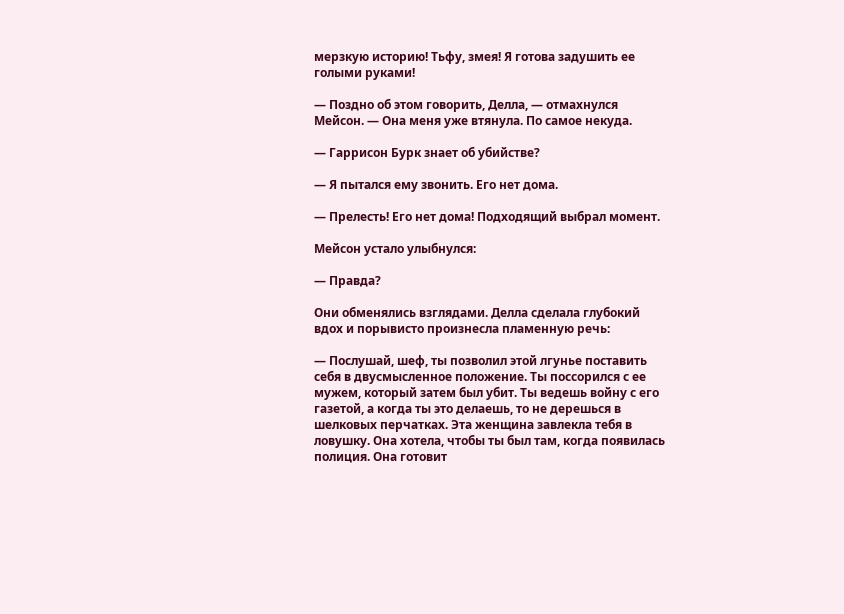мерзкую историю! Тьфу, змея! Я готова задушить ее голыми руками!

— Поздно об этом говорить, Делла, — отмахнулся Мейсон. — Она меня уже втянула. По самое некуда.

— Гаррисон Бурк знает об убийстве?

— Я пытался ему звонить. Его нет дома.

— Прелесть! Его нет дома! Подходящий выбрал момент.

Мейсон устало улыбнулся:

— Правда?

Они обменялись взглядами. Делла сделала глубокий вдох и порывисто произнесла пламенную речь:

— Послушай, шеф, ты позволил этой лгунье поставить себя в двусмысленное положение. Ты поссорился с ее мужем, который затем был убит. Ты ведешь войну с его газетой, а когда ты это делаешь, то не дерешься в шелковых перчатках. Эта женщина завлекла тебя в ловушку. Она хотела, чтобы ты был там, когда появилась полиция. Она готовит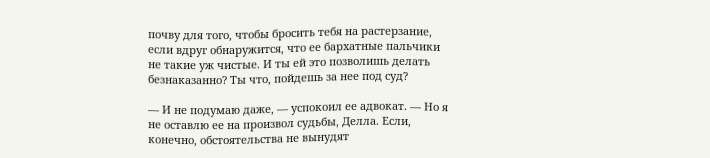почву для того, чтобы бросить тебя на растерзание, если вдруг обнаружится, что ее бархатные пальчики не такие уж чистые. И ты ей это позволишь делать безнаказанно? Ты что, пойдешь за нее под суд?

— И не подумаю даже, — успокоил ее адвокат. — Но я не оставлю ее на произвол судьбы, Делла. Если, конечно, обстоятельства не вынудят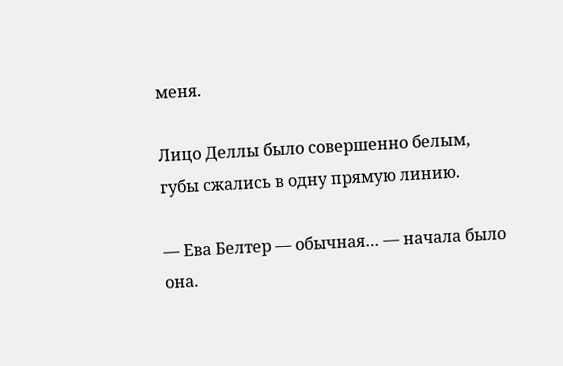меня.

Лицо Деллы было совершенно белым, губы сжались в одну прямую линию.

— Ева Белтер — обычная… — начала было она.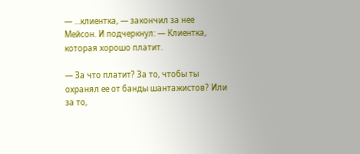— …клиентка, — закончил за нее Мейсон. И подчеркнул: — Клиентка, которая хорошо платит.

— За что платит? За то, чтобы ты охранял ее от банды шантажистов? Или за то,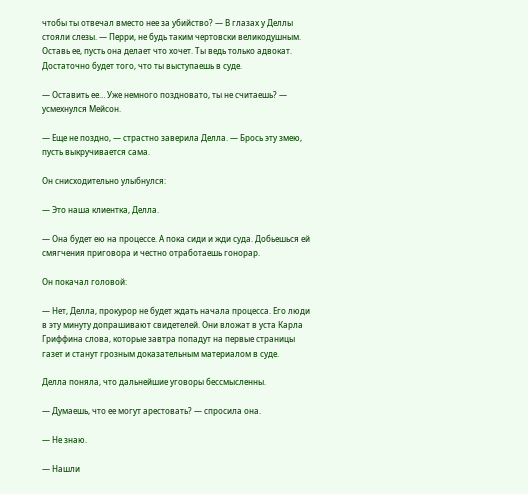чтобы ты отвечал вместо нее за убийство? — В глазах у Деллы стояли слезы. — Перри, не будь таким чертовски великодушным. Оставь ее, пусть она делает что хочет. Ты ведь только адвокат. Достаточно будет того, что ты выступаешь в суде.

— Оставить ее… Уже немного поздновато, ты не считаешь? — усмехнулся Мейсон.

— Еще не поздно, — страстно заверила Делла. — Брось эту змею, пусть выкручивается сама.

Он снисходительно улыбнулся:

— Это наша клиентка, Делла.

— Она будет ею на процессе. А пока сиди и жди суда. Добьешься ей смягчения приговора и честно отработаешь гонорар.

Он покачал головой:

— Нет, Делла, прокурор не будет ждать начала процесса. Его люди в эту минуту допрашивают свидетелей. Они вложат в уста Карла Гриффина слова, которые завтра попадут на первые страницы газет и станут грозным доказательным материалом в суде.

Делла поняла, что дальнейшие уговоры бессмысленны.

— Думаешь, что ее могут арестовать? — спросила она.

— Не знаю.

— Нашли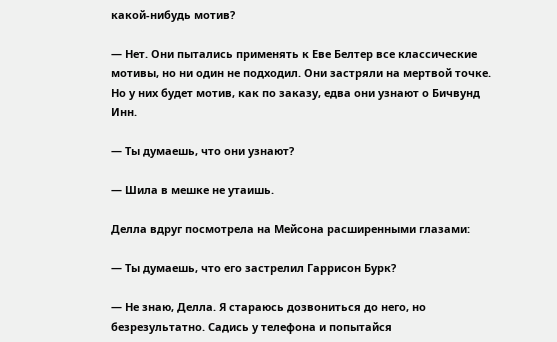какой-нибудь мотив?

— Нет. Они пытались применять к Еве Белтер все классические мотивы, но ни один не подходил. Они застряли на мертвой точке. Но у них будет мотив, как по заказу, едва они узнают о Бичвунд Инн.

— Ты думаешь, что они узнают?

— Шила в мешке не утаишь.

Делла вдруг посмотрела на Мейсона расширенными глазами:

— Ты думаешь, что его застрелил Гаррисон Бурк?

— Не знаю, Делла. Я стараюсь дозвониться до него, но безрезультатно. Садись у телефона и попытайся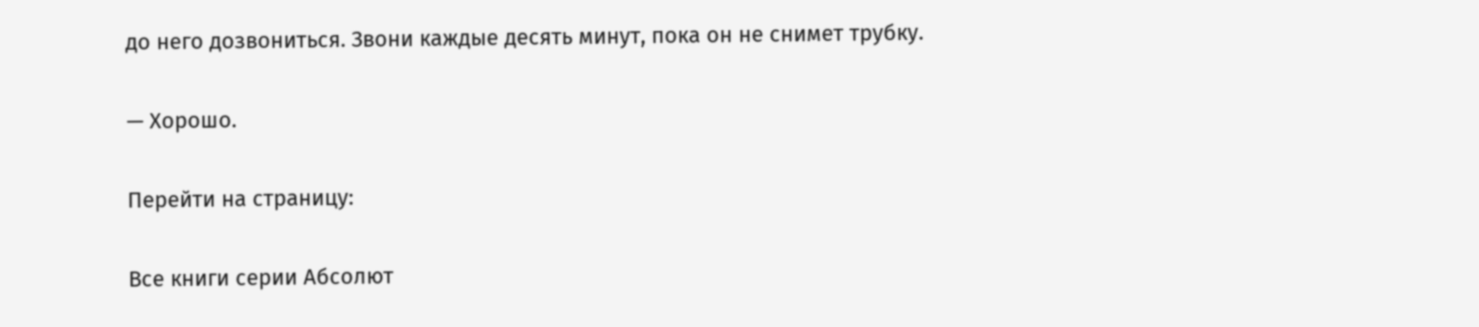до него дозвониться. Звони каждые десять минут, пока он не снимет трубку.

— Хорошо.

Перейти на страницу:

Все книги серии Абсолют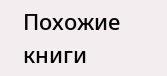Похожие книги